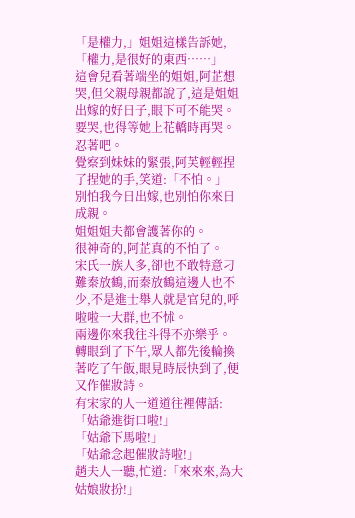「是權力,」姐姐這樣告訴她,「權力,是很好的東西……」
這會兒看著端坐的姐姐,阿芷想哭,但父親母親都說了,這是姐姐出嫁的好日子,眼下可不能哭。
要哭,也得等她上花轎時再哭。
忍著吧。
覺察到妹妹的緊張,阿芙輕輕捏了捏她的手,笑道:「不怕。」
別怕我今日出嫁,也別怕你來日成親。
姐姐姐夫都會護著你的。
很神奇的,阿芷真的不怕了。
宋氏一族人多,卻也不敢特意刁難秦放鶴,而秦放鶴這邊人也不少,不是進士舉人就是官兒的,呼啦啦一大群,也不怵。
兩邊你來我往斗得不亦樂乎。
轉眼到了下午,眾人都先後輪換著吃了午飯,眼見時辰快到了,便又作催妝詩。
有宋家的人一道道往裡傳話:
「姑爺進街口啦!」
「姑爺下馬啦!」
「姑爺念起催妝詩啦!」
趙夫人一聽,忙道:「來來來,為大姑娘妝扮!」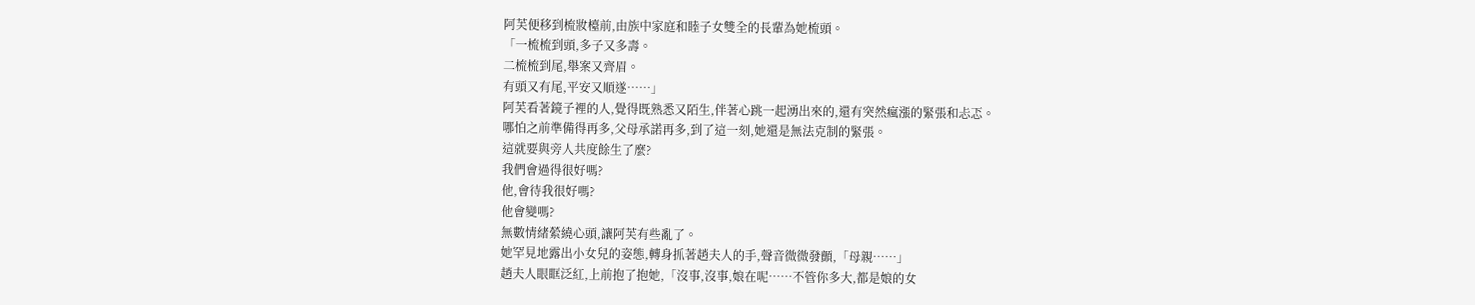阿芙便移到梳妝檯前,由族中家庭和睦子女雙全的長輩為她梳頭。
「一梳梳到頭,多子又多壽。
二梳梳到尾,舉案又齊眉。
有頭又有尾,平安又順遂……」
阿芙看著鏡子裡的人,覺得既熟悉又陌生,伴著心跳一起湧出來的,還有突然瘋漲的緊張和忐忑。
哪怕之前準備得再多,父母承諾再多,到了這一刻,她還是無法克制的緊張。
這就要與旁人共度餘生了麼?
我們會過得很好嗎?
他,會待我很好嗎?
他會變嗎?
無數情緒縈繞心頭,讓阿芙有些亂了。
她罕見地露出小女兒的姿態,轉身抓著趙夫人的手,聲音微微發顫,「母親……」
趙夫人眼眶泛紅,上前抱了抱她,「沒事,沒事,娘在呢……不管你多大,都是娘的女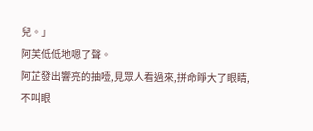兒。」
阿芙低低地嗯了聲。
阿芷發出響亮的抽噎,見眾人看過來,拼命睜大了眼睛,不叫眼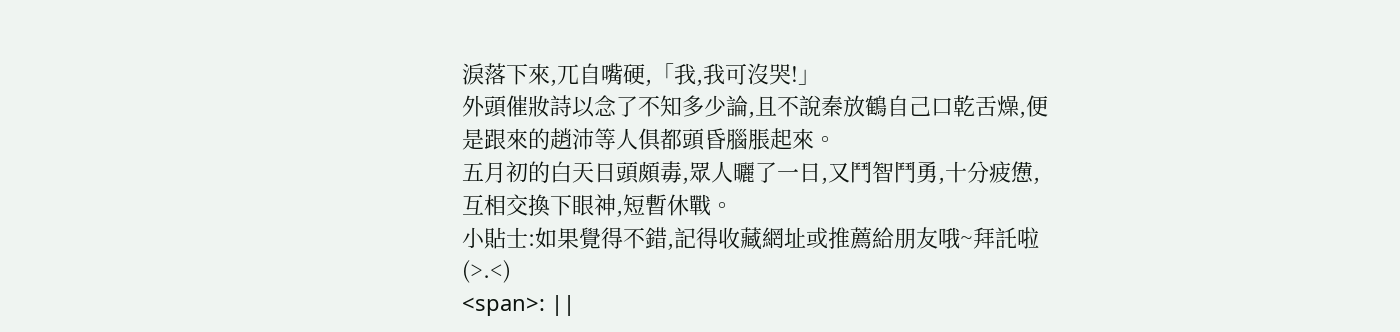淚落下來,兀自嘴硬,「我,我可沒哭!」
外頭催妝詩以念了不知多少論,且不說秦放鶴自己口乾舌燥,便是跟來的趙沛等人俱都頭昏腦脹起來。
五月初的白天日頭頗毒,眾人曬了一日,又鬥智鬥勇,十分疲憊,互相交換下眼神,短暫休戰。
小貼士:如果覺得不錯,記得收藏網址或推薦給朋友哦~拜託啦 (>.<)
<span>: ||